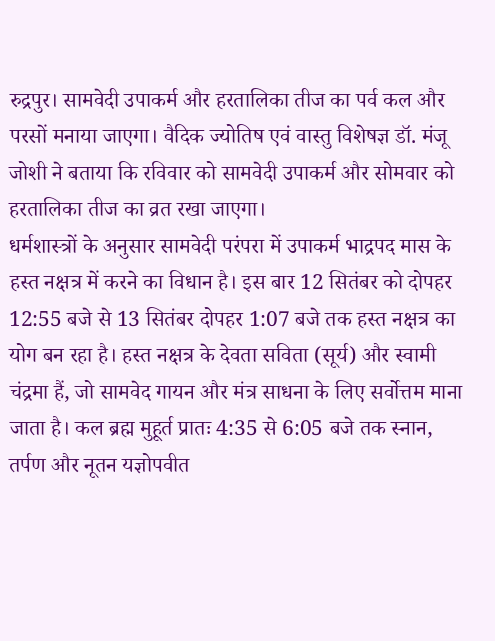रुद्रपुर। सामवेदी उपाकर्म और हरतालिका तीज का पर्व कल और परसों मनाया जाएगा। वैदिक ज्योतिष एवं वास्तु विशेषज्ञ डॉ. मंजू जोशी ने बताया कि रविवार को सामवेदी उपाकर्म और सोमवार को हरतालिका तीज का व्रत रखा जाएगा।
धर्मशास्त्रों के अनुसार सामवेदी परंपरा में उपाकर्म भाद्रपद मास के हस्त नक्षत्र में करने का विधान है। इस बार 12 सितंबर को दोपहर 12:55 बजे से 13 सितंबर दोपहर 1:07 बजे तक हस्त नक्षत्र का योग बन रहा है। हस्त नक्षत्र के देवता सविता (सूर्य) और स्वामी चंद्रमा हैं, जो सामवेद गायन और मंत्र साधना के लिए सर्वोत्तम माना जाता है। कल ब्रह्म मुहूर्त प्रातः 4:35 से 6:05 बजे तक स्नान, तर्पण और नूतन यज्ञोपवीत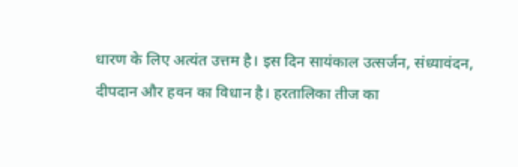धारण के लिए अत्यंत उत्तम है। इस दिन सायंकाल उत्सर्जन, संध्यावंदन, दीपदान और हवन का विधान है। हरतालिका तीज का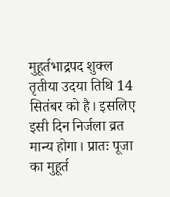मुहूर्तभाद्रपद शुक्ल तृतीया उदया तिथि 14 सितंबर को है। इसलिए इसी दिन निर्जला व्रत मान्य होगा। प्रातः पूजा का मुहूर्त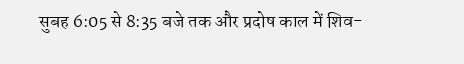सुबह 6:05 से 8:35 बजे तक और प्रदोष काल में शिव-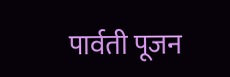पार्वती पूजन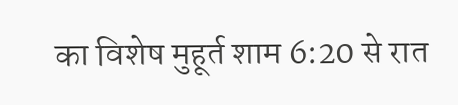का विशेष मुहूर्त शाम 6:20 से रात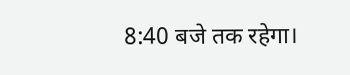8:40 बजे तक रहेगा।